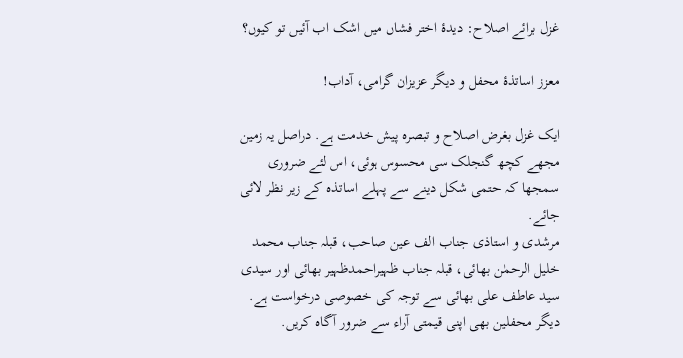غزل برائے اصلاح: دیدۂ اختر فشاں میں اشک اب آئیں تو کیوں؟

معزز اساتذۂ محفل و دیگر عزیزان گرامی، آداب!

ایک غزل بغرض اصلاح و تبصرہ پیش خدمت ہے. دراصل یہ زمین مجھے کچھ گنجلک سی محسوس ہوئی، اس لئے ضروری سمجھا کہ حتمی شکل دینے سے پہلے اساتذہ کے زیر نظر لائی جائے.
مرشدی و استاذی جناب الف عین صاحب، قبلہ جناب محمد خلیل الرحمٰن بھائی، قبلہ جناب ظہیراحمدظہیر بھائی اور سیدی سید عاطف علی بھائی سے توجہ کی خصوصی درخواست ہے. دیگر محفلین بھی اپنی قیمتی آراء سے ضرور آگاہ کریں.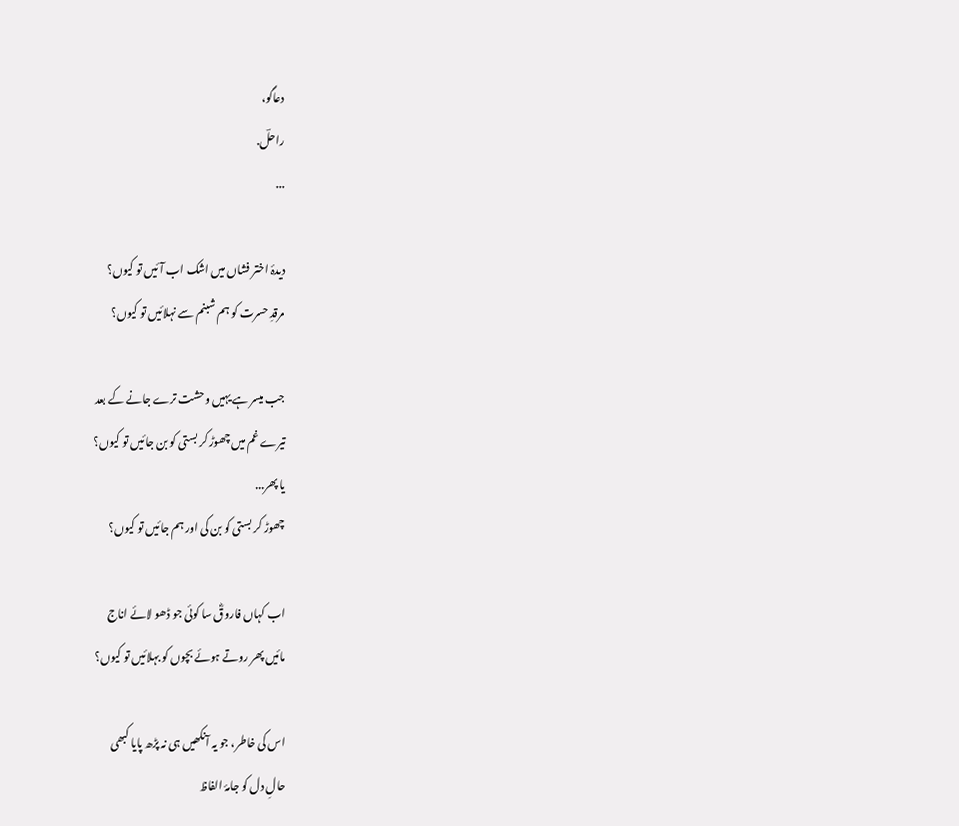دعاگو،
راحلؔ.
...

دیدۂ اختر فشاں میں اشک اب آئیں تو کیوں؟
مرقدِ حسرت کو ہم شبنم سے نہلائیں تو کیوں؟

جب میسر ہے یہیں وحشت ترے جانے کے بعد
تیرے غم میں چھوڑ کر بستی کو بن جائیں تو کیوں؟
یا پھر...
چھوڑ کر بستی کو بن کی اور ہم جائیں تو کیوں؟

اب کہاں فاروقؓ سا کوئی جو ڈھو لائے اناج
مائیں پھر روتے ہوئے بچوں کو بہلائیں تو کیوں؟

اس کی خاطر، جو یہ آنکھیں ہی نہ پڑھ پایا کبھی
حالِ دل کو جامۂ الفاظ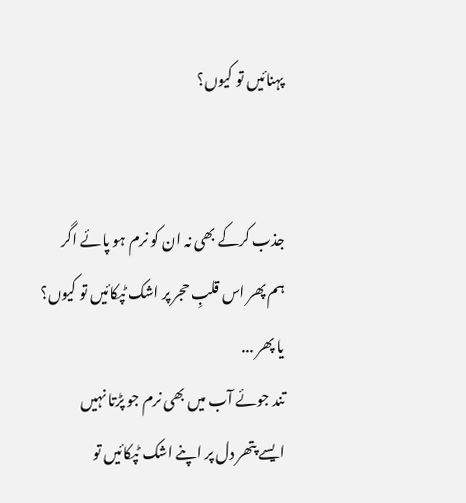پہنائیں تو کیوں؟


جذب کرکے بھی نہ ان کو نرم ہو پائے اگر
ہم پھر اس قلبِ حجر پر اشک ٹپکائیں تو کیوں؟
یا پھر ...
تند جوئے آب میں بھی نرم جو پڑتا نہیں
ایسے پتھر دل پر اپنے اشک ٹپکائیں تو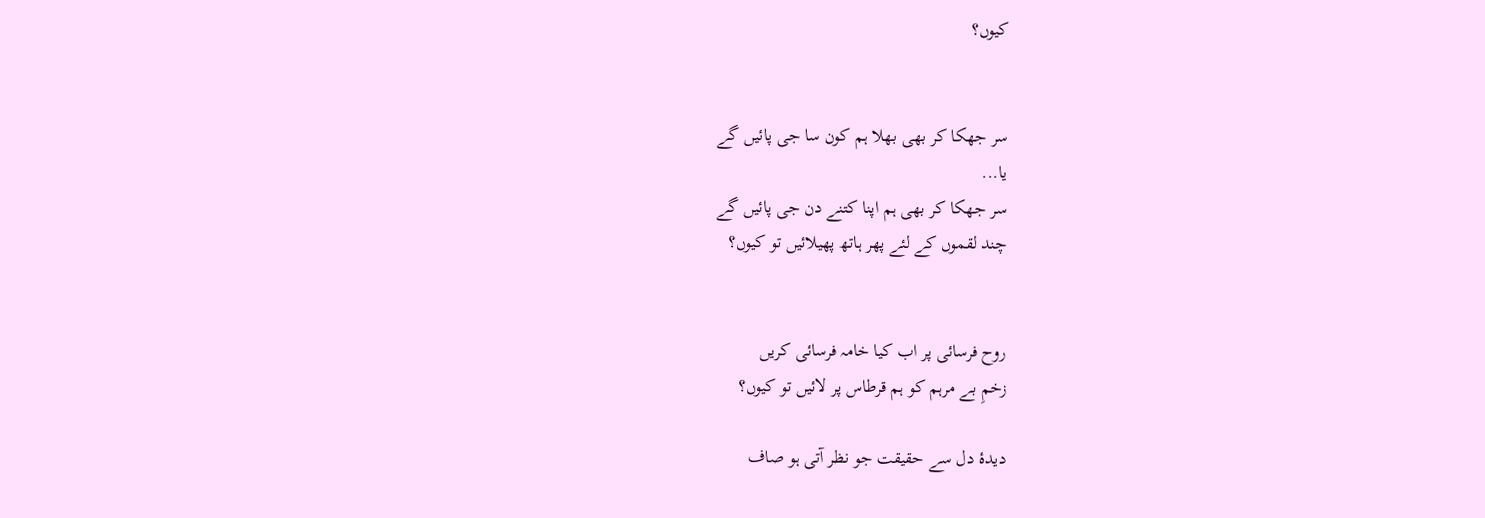کیوں؟


سر جھکا کر بھی بھلا ہم کون سا جی پائیں گے
یا...
سر جھکا کر بھی ہم اپنا کتنے دن جی پائیں گے
چند لقموں کے لئے پھر ہاتھ پھیلائیں تو کیوں؟


روح فرسائی پر اب کیا خامہ فرسائی کریں
زخمِ بے مرہم کو ہم قرطاس پر لائیں تو کیوں؟

دیدۂ دل سے حقیقت جو نظر آتی ہو صاف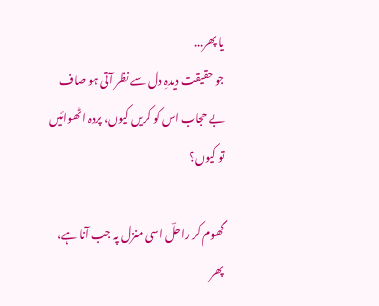یا پھر...
جو حقیقت دیدہِ دل سے نظر آتی ہو صاف
بے حجاب اس کو کریں کیوں، پردہ اٹھوائیں تو کیوں؟

گھوم کر راحلؔ اسی منزل پہ جب آنا ہے، پھر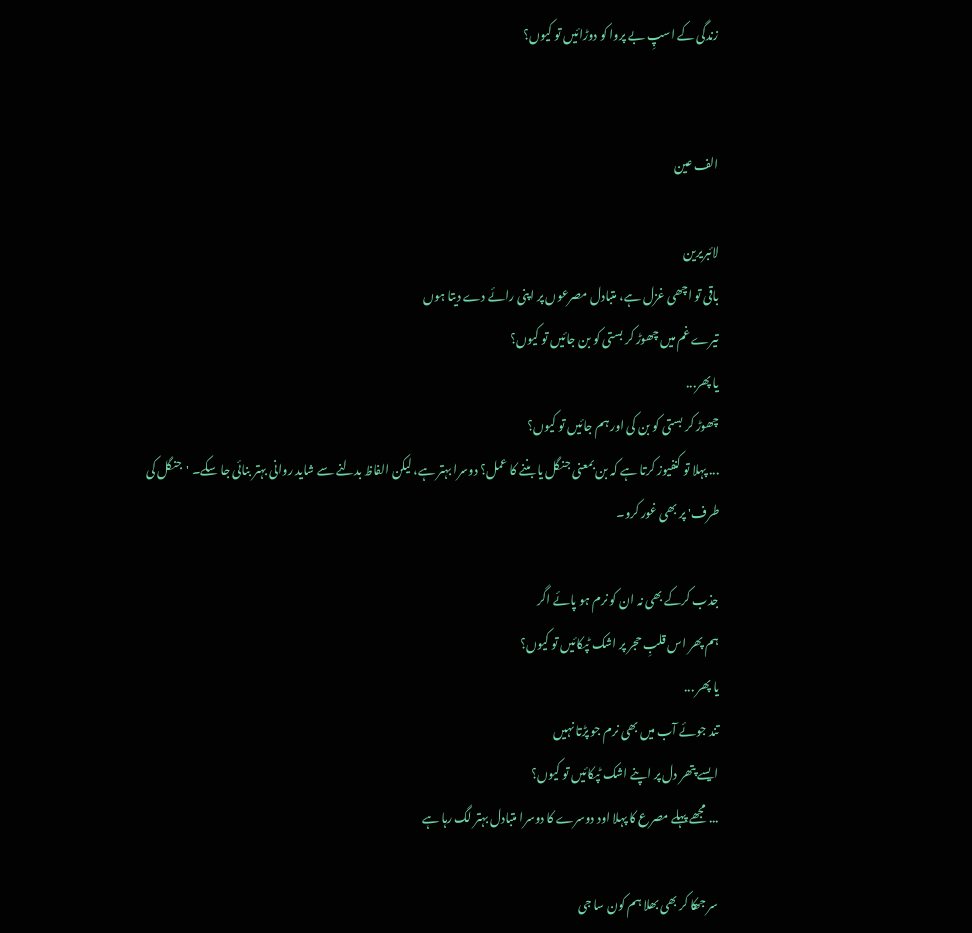زندگی کے اسپِ بے پروا کو دوڑائیں تو کیوں؟


الف عین

لائبریرین
باقی تو اچھی غزل ہے، متبادل مصرعوں پر اپنی رائے دے دیتا ہوں
تیرے غم میں چھوڑ کر بستی کو بن جائیں تو کیوں؟
یا پھر...
چھوڑ کر بستی کو بن کی اور ہم جائیں تو کیوں؟
... پہلا تو کنفیوز کرتا ہے کہ بن بمعنی جنگل یا بننے کا عمل؟ دوسرا بہتر ہے، لیکن الفاظ بدلنے سے شاید روانی بہتر بنائی جا سکے۔ 'جنگل کی طرف' پر بھی غور کرو۔

جذب کرکے بھی نہ ان کو نرم ہو پائے اگر
ہم پھر اس قلبِ حجر پر اشک ٹپکائیں تو کیوں؟
یا پھر ...
تند جوئے آب میں بھی نرم جو پڑتا نہیں
ایسے پتھر دل پر اپنے اشک ٹپکائیں تو کیوں؟
... مجھے پہلے مصرع کا پہلا اود دوسرے کا دوسرا متبادل بہتر لگ رہا ہے

سر جھکا کر بھی بھلا ہم کون سا جی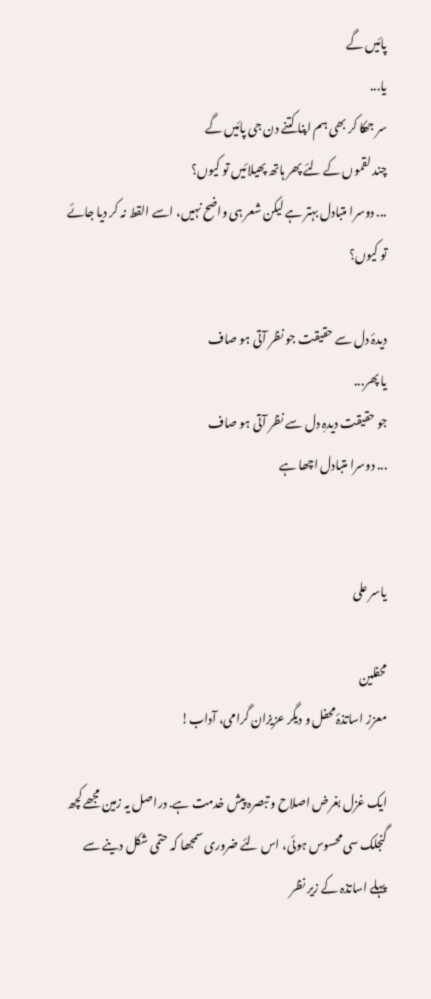پائیں گے
یا...
سر جھکا کر بھی ہم اپنا کتنے دن جی پائیں گے
چند لقموں کے لئے پھر ہاتھ پھیلائیں تو کیوں؟
... دوسرا متبادل بہتر ہے لیکن شعر ہی واضح نہیں، اسے القط نہ کر دیا جائے تو کیوں؟

دیدۂ دل سے حقیقت جو نظر آتی ہو صاف
یا پھر...
جو حقیقت دیدہِ دل سے نظر آتی ہو صاف
... دوسرا متبادل اچھا ہے


یاسر علی

محفلین
معزز اساتذۂ محفل و دیگر عزیزان گرامی، آداب!

ایک غزل بغرض اصلاح و تبصرہ پیش خدمت ہے. دراصل یہ زمین مجھے کچھ گنجلک سی محسوس ہوئی، اس لئے ضروری سمجھا کہ حتمی شکل دینے سے پہلے اساتذہ کے زیر نظر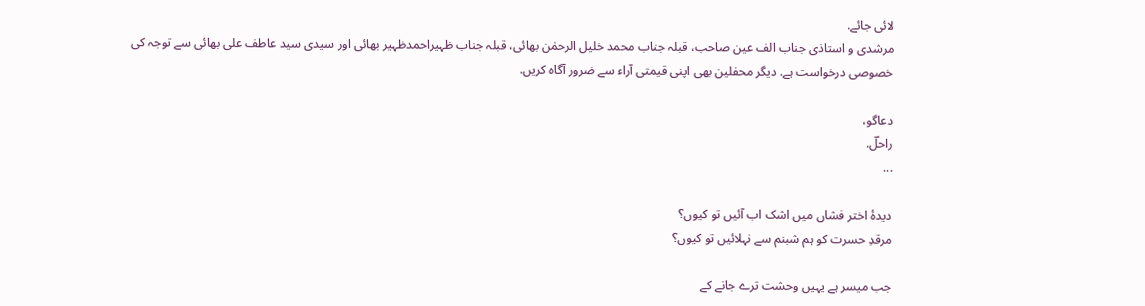لائی جائے.
مرشدی و استاذی جناب الف عین صاحب، قبلہ جناب محمد خلیل الرحمٰن بھائی، قبلہ جناب ظہیراحمدظہیر بھائی اور سیدی سید عاطف علی بھائی سے توجہ کی خصوصی درخواست ہے. دیگر محفلین بھی اپنی قیمتی آراء سے ضرور آگاہ کریں.

دعاگو،
راحلؔ.
...

دیدۂ اختر فشاں میں اشک اب آئیں تو کیوں؟
مرقدِ حسرت کو ہم شبنم سے نہلائیں تو کیوں؟

جب میسر ہے یہیں وحشت ترے جانے کے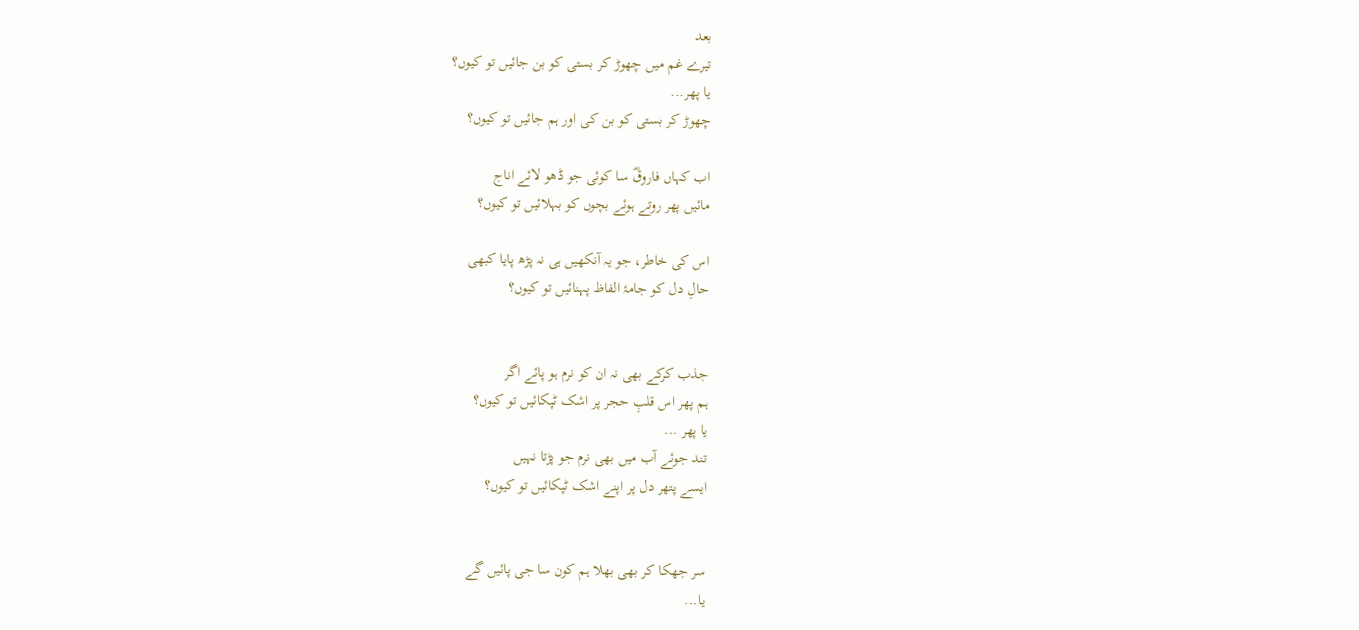بعد
تیرے غم میں چھوڑ کر بستی کو بن جائیں تو کیوں؟
یا پھر...
چھوڑ کر بستی کو بن کی اور ہم جائیں تو کیوں؟

اب کہاں فاروقؓ سا کوئی جو ڈھو لائے اناج
مائیں پھر روتے ہوئے بچوں کو بہلائیں تو کیوں؟

اس کی خاطر، جو یہ آنکھیں ہی نہ پڑھ پایا کبھی
حالِ دل کو جامۂ الفاظ پہنائیں تو کیوں؟


جذب کرکے بھی نہ ان کو نرم ہو پائے اگر
ہم پھر اس قلبِ حجر پر اشک ٹپکائیں تو کیوں؟
یا پھر ...
تند جوئے آب میں بھی نرم جو پڑتا نہیں
ایسے پتھر دل پر اپنے اشک ٹپکائیں تو کیوں؟


سر جھکا کر بھی بھلا ہم کون سا جی پائیں گے
یا...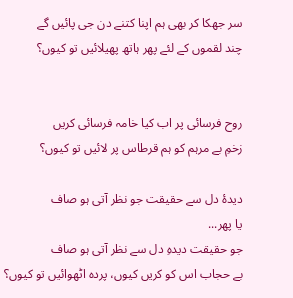سر جھکا کر بھی ہم اپنا کتنے دن جی پائیں گے
چند لقموں کے لئے پھر ہاتھ پھیلائیں تو کیوں؟


روح فرسائی پر اب کیا خامہ فرسائی کریں
زخمِ بے مرہم کو ہم قرطاس پر لائیں تو کیوں؟

دیدۂ دل سے حقیقت جو نظر آتی ہو صاف
یا پھر...
جو حقیقت دیدہِ دل سے نظر آتی ہو صاف
بے حجاب اس کو کریں کیوں، پردہ اٹھوائیں تو کیوں؟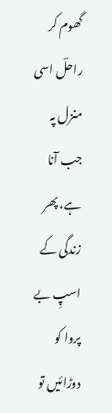گھوم کر راحلؔ اسی منزل پہ جب آنا ہے، پھر
زندگی کے اسپِ بے پروا کو دوڑائیں تو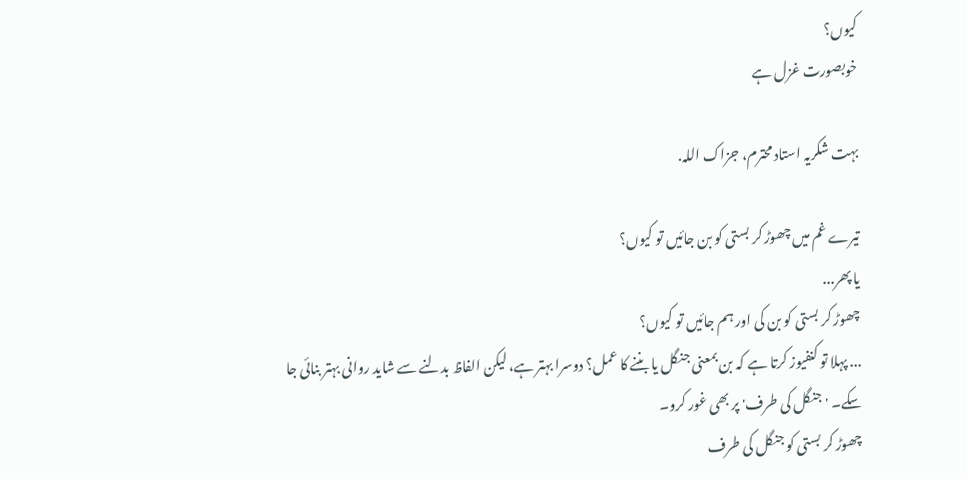کیوں؟
خوبصورت غزل ہے

بہت شکریہ استاد محترم، جزاک اللہ.

تیرے غم میں چھوڑ کر بستی کو بن جائیں تو کیوں؟
یا پھر...
چھوڑ کر بستی کو بن کی اور ہم جائیں تو کیوں؟
... پہلا تو کنفیوز کرتا ہے کہ بن بمعنی جنگل یا بننے کا عمل؟ دوسرا بہتر ہے، لیکن الفاظ بدلنے سے شاید روانی بہتر بنائی جا سکے۔ 'جنگل کی طرف' پر بھی غور کرو۔
چھوڑ کر بستی کو جنگل کی طرف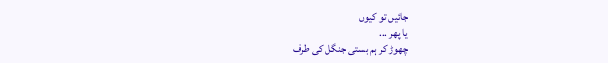جائیں تو کیوں
یا پھر ...
چھوڑ کر ہم بستی جنگل کی طرف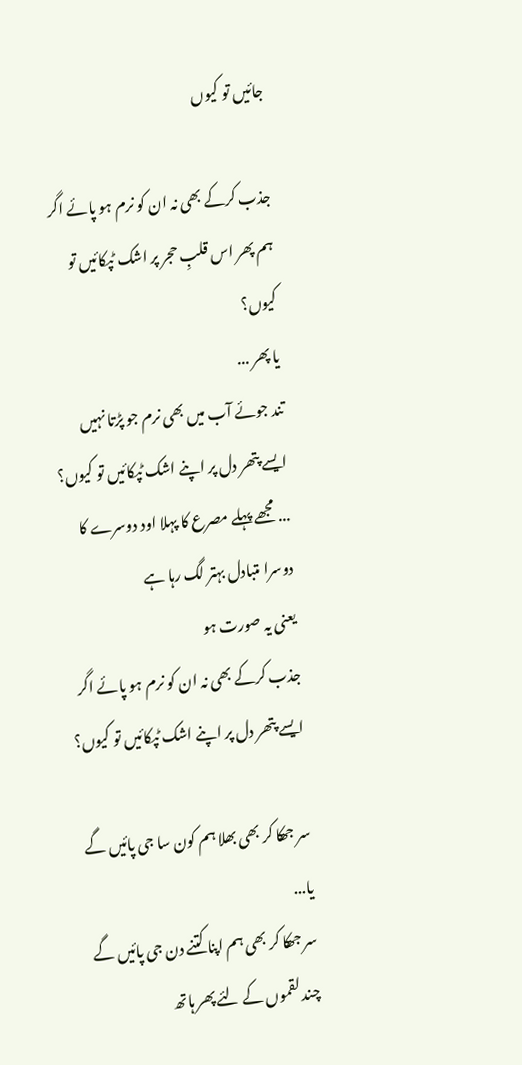جائیں تو کیوں

جذب کرکے بھی نہ ان کو نرم ہو پائے اگر
ہم پھر اس قلبِ حجر پر اشک ٹپکائیں تو کیوں؟
یا پھر ...
تند جوئے آب میں بھی نرم جو پڑتا نہیں
ایسے پتھر دل پر اپنے اشک ٹپکائیں تو کیوں؟
... مجھے پہلے مصرع کا پہلا اود دوسرے کا دوسرا متبادل بہتر لگ رہا ہے
یعنی یہ صورت ہو
جذب کرکے بھی نہ ان کو نرم ہو پائے اگر
ایسے پتھر دل پر اپنے اشک ٹپکائیں تو کیوں؟

سر جھکا کر بھی بھلا ہم کون سا جی پائیں گے
یا...
سر جھکا کر بھی ہم اپنا کتنے دن جی پائیں گے
چند لقموں کے لئے پھر ہاتھ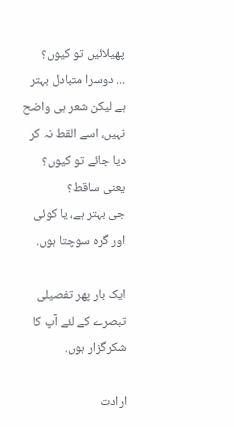پھیلائیں تو کیوں؟
... دوسرا متبادل بہتر ہے لیکن شعر ہی واضح نہیں، اسے القط نہ کر دیا جائے تو کیوں؟
یعنی ساقط؟
جی بہتر ہے، یا کوئی اور گرہ سوچتا ہوں.

ایک بار پھر تفصیلی تبصرے کے لئے آپ کا شکرگزار ہوں.

ارادت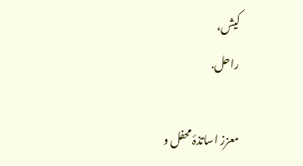کیش،
راحل.

معزز اساتذۂ محفل و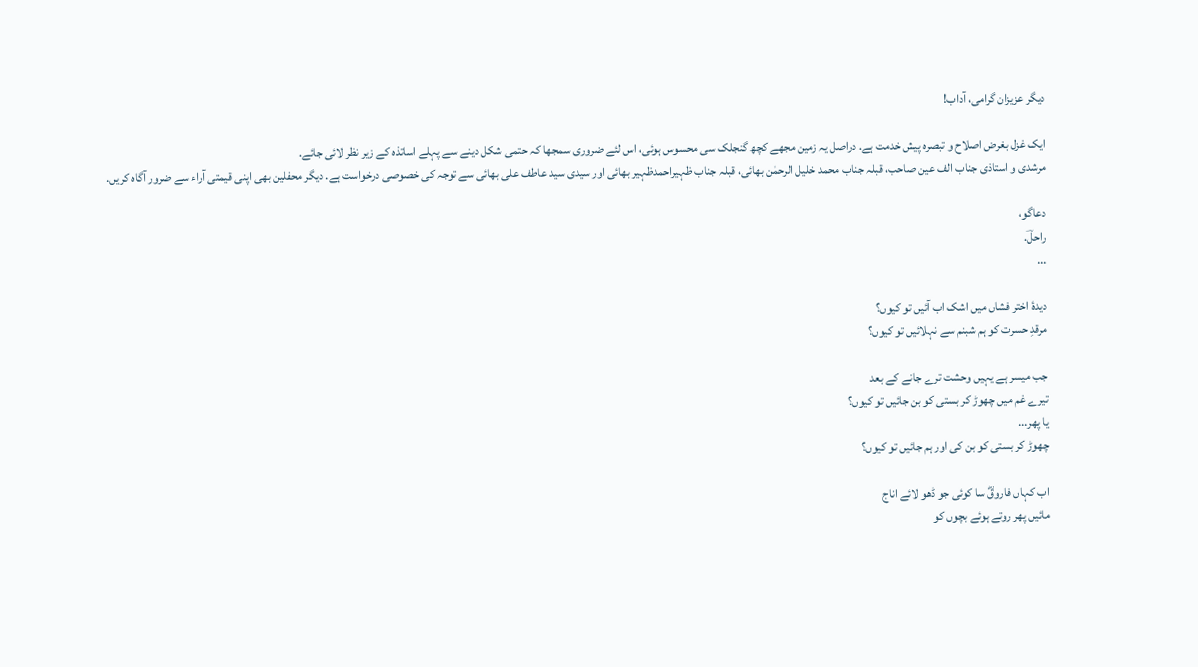دیگر عزیزان گرامی، آداب!

ایک غزل بغرض اصلاح و تبصرہ پیش خدمت ہے. دراصل یہ زمین مجھے کچھ گنجلک سی محسوس ہوئی، اس لئے ضروری سمجھا کہ حتمی شکل دینے سے پہلے اساتذہ کے زیر نظر لائی جائے.
مرشدی و استاذی جناب الف عین صاحب، قبلہ جناب محمد خلیل الرحمٰن بھائی، قبلہ جناب ظہیراحمدظہیر بھائی اور سیدی سید عاطف علی بھائی سے توجہ کی خصوصی درخواست ہے. دیگر محفلین بھی اپنی قیمتی آراء سے ضرور آگاہ کریں.

دعاگو،
راحلؔ.
...

دیدۂ اختر فشاں میں اشک اب آئیں تو کیوں؟
مرقدِ حسرت کو ہم شبنم سے نہلائیں تو کیوں؟

جب میسر ہے یہیں وحشت ترے جانے کے بعد
تیرے غم میں چھوڑ کر بستی کو بن جائیں تو کیوں؟
یا پھر...
چھوڑ کر بستی کو بن کی اور ہم جائیں تو کیوں؟

اب کہاں فاروقؓ سا کوئی جو ڈھو لائے اناج
مائیں پھر روتے ہوئے بچوں کو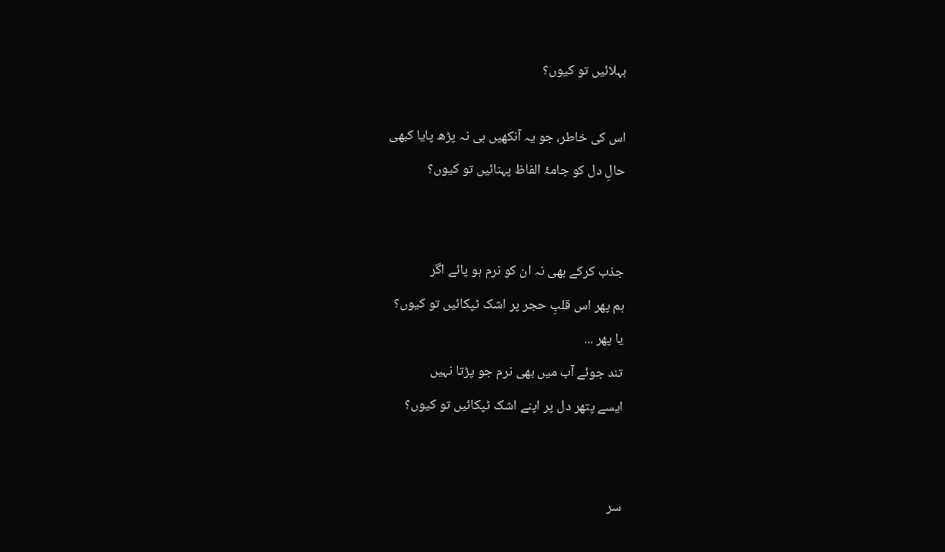بہلائیں تو کیوں؟

اس کی خاطر، جو یہ آنکھیں ہی نہ پڑھ پایا کبھی
حالِ دل کو جامۂ الفاظ پہنائیں تو کیوں؟


جذب کرکے بھی نہ ان کو نرم ہو پائے اگر
ہم پھر اس قلبِ حجر پر اشک ٹپکائیں تو کیوں؟
یا پھر ...
تند جوئے آب میں بھی نرم جو پڑتا نہیں
ایسے پتھر دل پر اپنے اشک ٹپکائیں تو کیوں؟


سر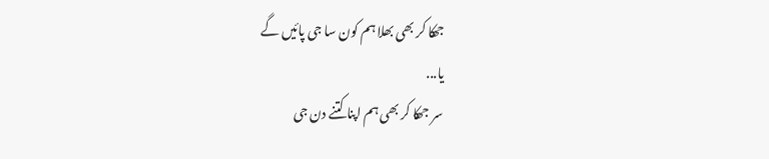جھکا کر بھی بھلا ہم کون سا جی پائیں گے
یا...
سر جھکا کر بھی ہم اپنا کتنے دن جی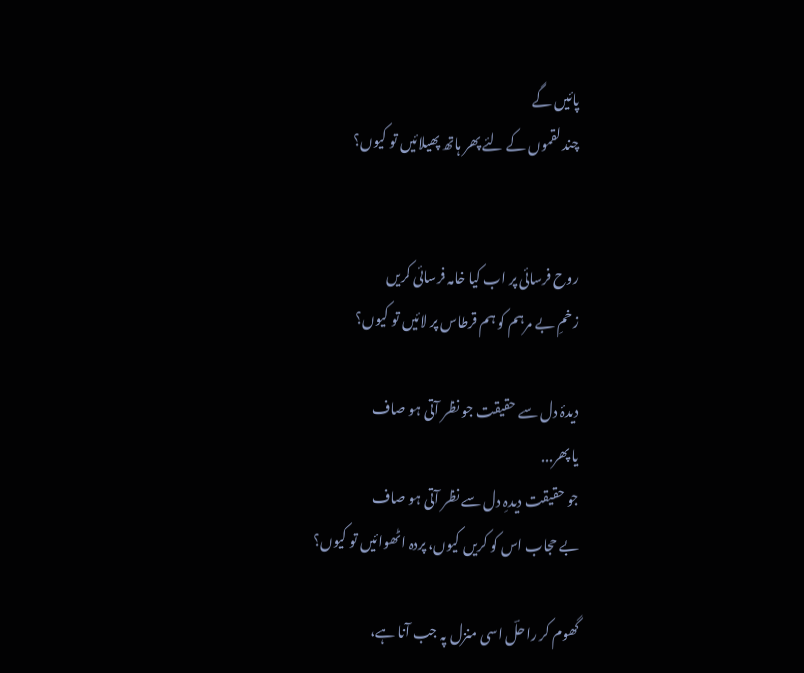پائیں گے
چند لقموں کے لئے پھر ہاتھ پھیلائیں تو کیوں؟


روح فرسائی پر اب کیا خامہ فرسائی کریں
زخمِ بے مرہم کو ہم قرطاس پر لائیں تو کیوں؟

دیدۂ دل سے حقیقت جو نظر آتی ہو صاف
یا پھر...
جو حقیقت دیدہِ دل سے نظر آتی ہو صاف
بے حجاب اس کو کریں کیوں، پردہ اٹھوائیں تو کیوں؟

گھوم کر راحلؔ اسی منزل پہ جب آنا ہے،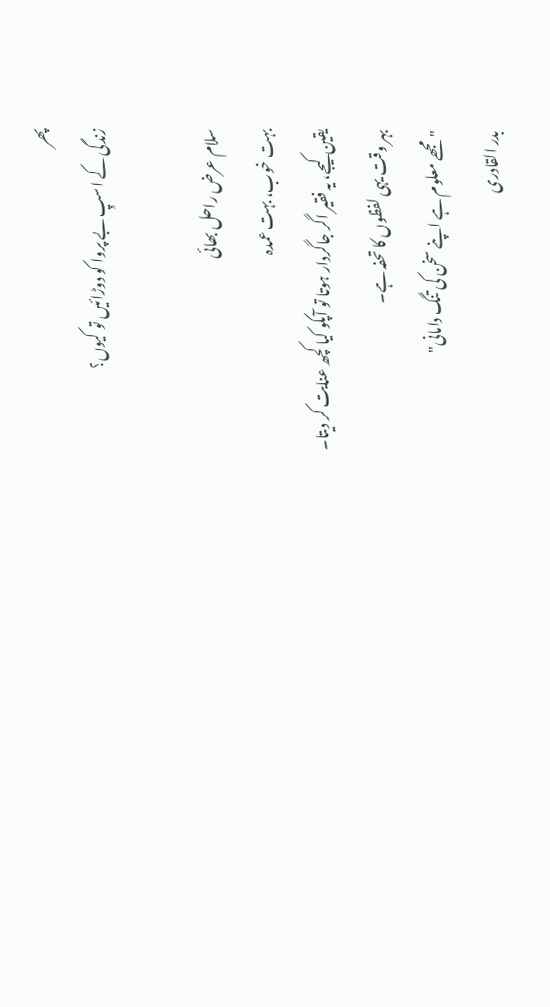پھر
زندگی کے اسپِ بے پروا کو دوڑائیں تو کیوں؟

سلام عرض راحل بھائی
بہت خوب، بہت عمدہ
یقین کیجے، یہ فقیر اگر جاگردار ہوتا تو آپکو کیا کچھ عنایت کر دیتا۔
بہر وقت یہی لفظوں کا تحفہ ہے۔
"مجھے معلوم ہے اپنے سخن کی تنگ دامانی"
بدر القادری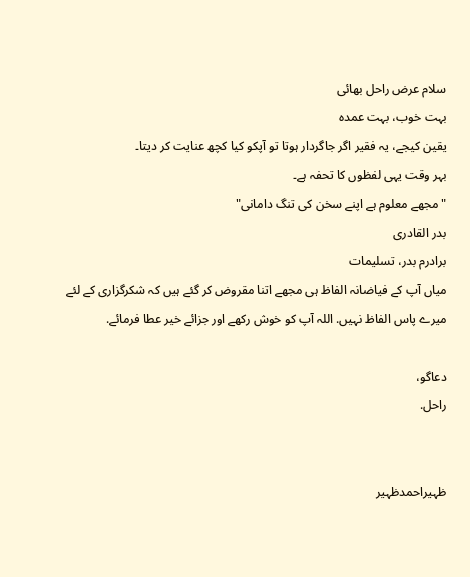سلام عرض راحل بھائی
بہت خوب، بہت عمدہ
یقین کیجے، یہ فقیر اگر جاگردار ہوتا تو آپکو کیا کچھ عنایت کر دیتا۔
بہر وقت یہی لفظوں کا تحفہ ہے۔
"مجھے معلوم ہے اپنے سخن کی تنگ دامانی"
بدر القادری
برادرم بدر، تسلیمات
میاں آپ کے فیاضانہ الفاظ ہی مجھے اتنا مقروض کر گئے ہیں کہ شکرگزاری کے لئے میرے پاس الفاظ نہیں. اللہ آپ کو خوش رکھے اور جزائے خیر عطا فرمائے.

دعاگو،
راحل.


ظہیراحمدظہیر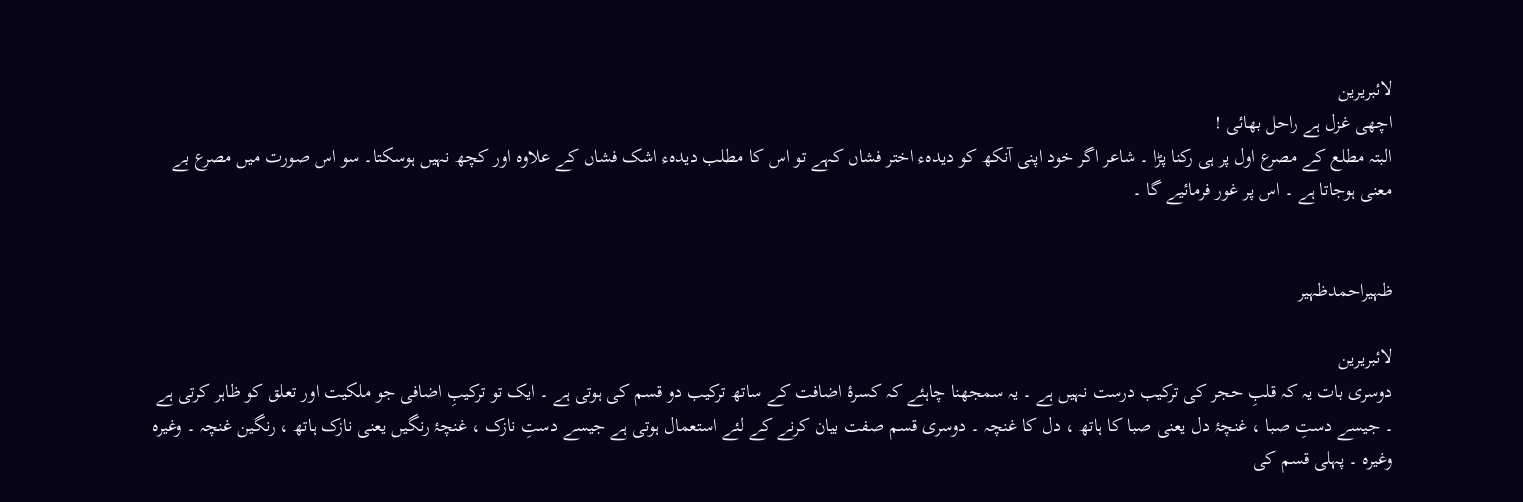لائبریرین
اچھی غزل ہے راحل بھائی !
البتہ مطلع کے مصرع اول پر ہی رکنا پڑا ۔ شاعر اگر خود اپنی آنکھ کو دیدہء اختر فشاں کہے تو اس کا مطلب دیدہء اشک فشاں کے علاوہ اور کچھ نہیں ہوسکتا۔ سو اس صورت میں مصرع بے معنی ہوجاتا ہے ۔ اس پر غور فرمائیے گا ۔


ظہیراحمدظہیر

لائبریرین
دوسری بات یہ کہ قلبِ حجر کی ترکیب درست نہیں ہے ۔ یہ سمجھنا چاہئے کہ کسرۂ اضافت کے ساتھ ترکیب دو قسم کی ہوتی ہے ۔ ایک تو ترکیبِ اضافی جو ملکیت اور تعلق کو ظاہر کرتی ہے ۔ جیسے دستِ صبا ، غنچۂ دل یعنی صبا کا ہاتھ ، دل کا غنچہ ۔ دوسری قسم صفت بیان کرنے کے لئے استعمال ہوتی ہے جیسے دستِ نازک ، غنچۂ رنگیں یعنی نازک ہاتھ ، رنگین غنچہ ۔ وغیرہ وغیرہ ۔ پہلی قسم کی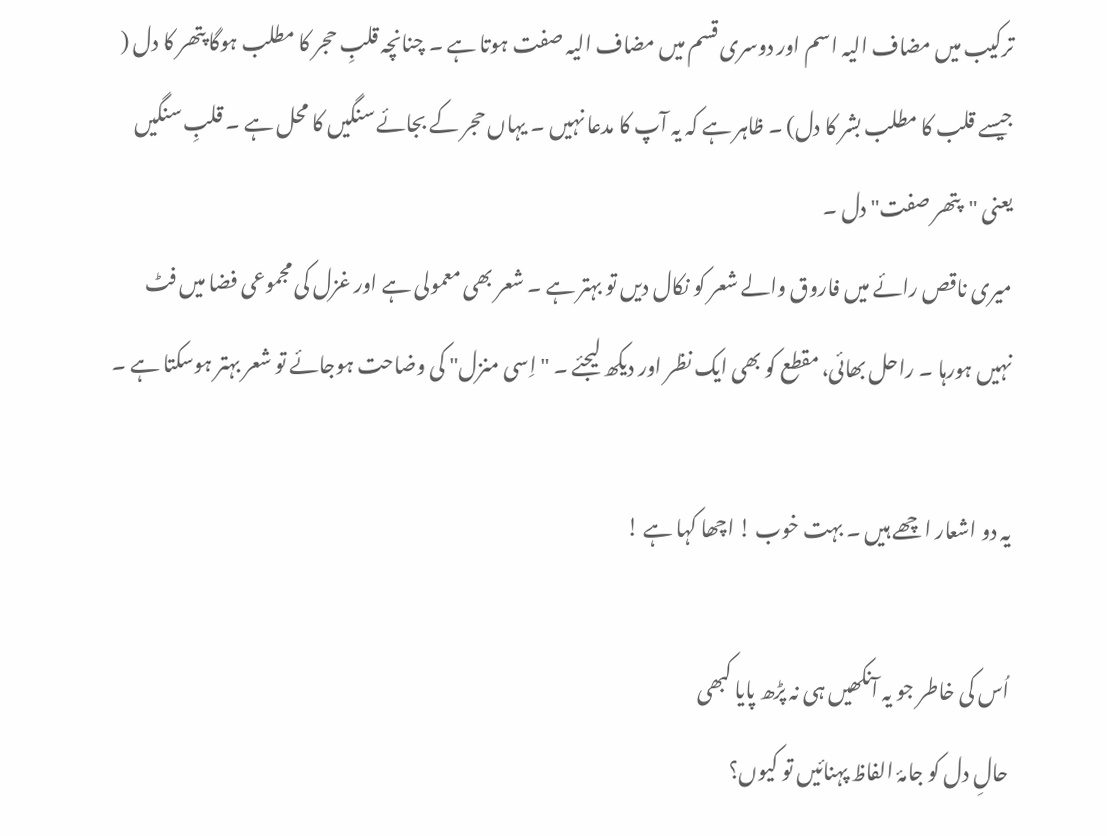ترکیب میں مضاف الیہ اسم اور دوسری قسم میں مضاف الیہ صفت ہوتا ہے ۔ چنانچہ قلبِ حجر کا مطلب ہوگا پتھر کا دل ( جیسے قلب کا مطلب بشر کا دل) ۔ ظاہر ہے کہ یہ آپ کا مدعا نہیں ۔ یہاں حجر کے بجائے سنگیں کا محل ہے ۔ قلبِ سنگیں یعنی "پتھر صفت" دل ۔
میری ناقص رائے میں فاروق والے شعر کو نکال دیں تو بہتر ہے ۔ شعر بھی معمولی ہے اور غزل کی مجموعی فضا میں فٹ نہیں ہورہا ۔ راحل بھائی، مقطع کو بھی ایک نظر اور دیکھ لیجئے ۔ " اِسی منزل" کی وضاحت ہوجائے تو شعر بہتر ہوسکتا ہے ۔

یہ دو اشعار اچھے ہیں ۔ بہت خوب ! اچھا کہا ہے !

اُس کی خاطر جو یہ آنکھیں ہی نہ پڑھ پایا کبھی
حالِ دل کو جامۂ الفاظ پہنائیں تو کیوں؟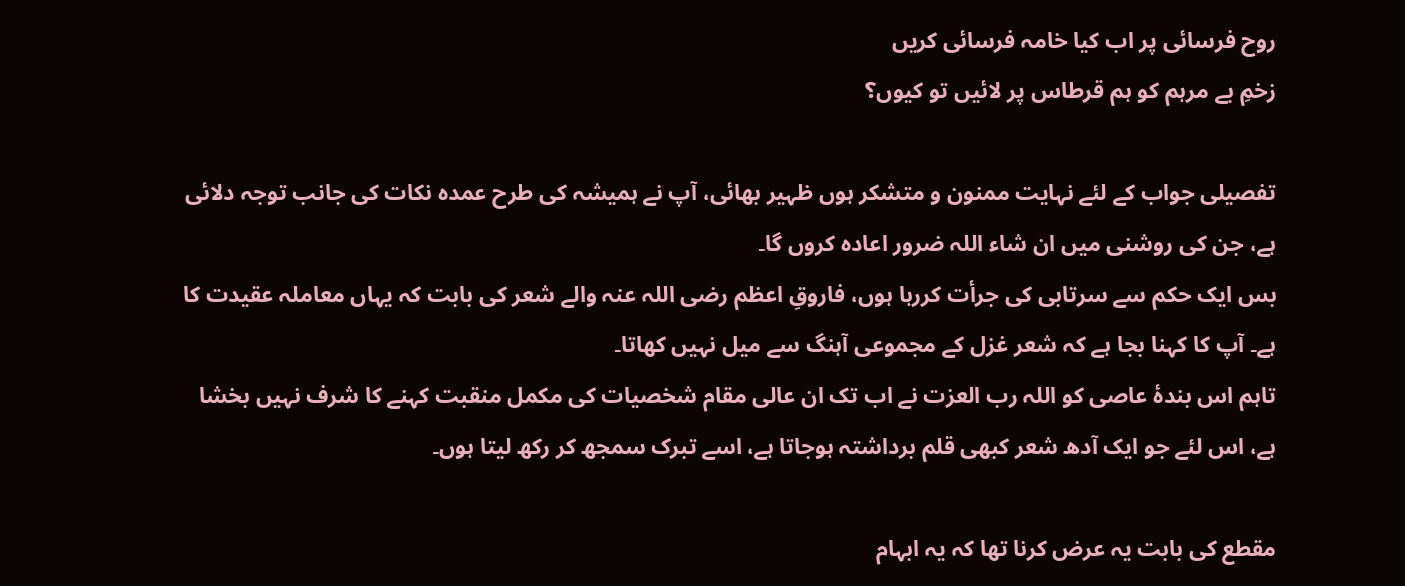روح فرسائی پر اب کیا خامہ فرسائی کریں
زخمِ بے مرہم کو ہم قرطاس پر لائیں تو کیوں؟

تفصیلی جواب کے لئے نہایت ممنون و متشکر ہوں ظہیر بھائی، آپ نے ہمیشہ کی طرح عمدہ نکات کی جانب توجہ دلائی ہے، جن کی روشنی میں ان شاء اللہ ضرور اعادہ کروں گا۔
بس ایک حکم سے سرتابی کی جرأت کررہا ہوں، فاروقِ اعظم رضی اللہ عنہ والے شعر کی بابت کہ یہاں معاملہ عقیدت کا ہے۔ آپ کا کہنا بجا ہے کہ شعر غزل کے مجموعی آہنگ سے میل نہیں کھاتا۔
تاہم اس بندۂ عاصی کو اللہ رب العزت نے اب تک ان عالی مقام شخصیات کی مکمل منقبت کہنے کا شرف نہیں بخشا ہے، اس لئے جو ایک آدھ شعر کبھی قلم برداشتہ ہوجاتا ہے، اسے تبرک سمجھ کر رکھ لیتا ہوں۔

مقطع کی بابت یہ عرض کرنا تھا کہ یہ ابہام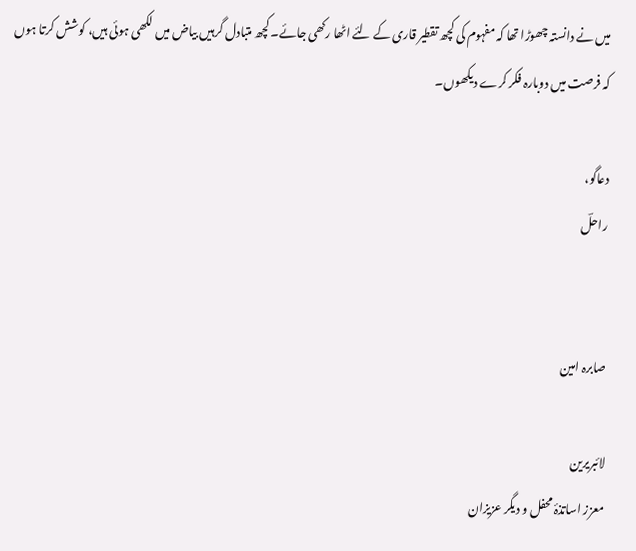میں نے دانستہ چھوڑا تھا کہ مفہوم کی کچھ تقطیر قاری کے لئے اٹھا رکھی جائے۔ کچھ متبادل گرہیں بیاض میں لکھی ہوئی ہیں، کوشش کرتا ہوں کہ فرصت میں دوبارہ فکر کرے دیکھوں۔

دعاگو،
راحلؔ


صابرہ امین

لائبریرین
معزز اساتذۂ محفل و دیگر عزیزان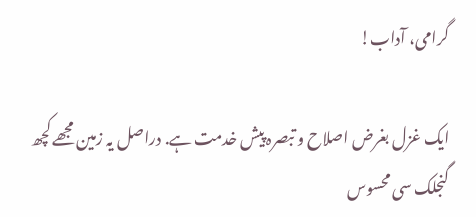گرامی، آداب!

ایک غزل بغرض اصلاح و تبصرہ پیش خدمت ہے. دراصل یہ زمین مجھے کچھ گنجلک سی محسوس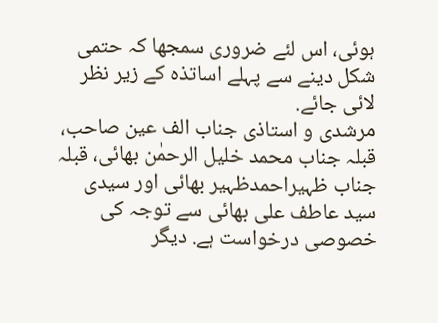ہوئی، اس لئے ضروری سمجھا کہ حتمی شکل دینے سے پہلے اساتذہ کے زیر نظر لائی جائے.
مرشدی و استاذی جناب الف عین صاحب، قبلہ جناب محمد خلیل الرحمٰن بھائی، قبلہ جناب ظہیراحمدظہیر بھائی اور سیدی سید عاطف علی بھائی سے توجہ کی خصوصی درخواست ہے. دیگر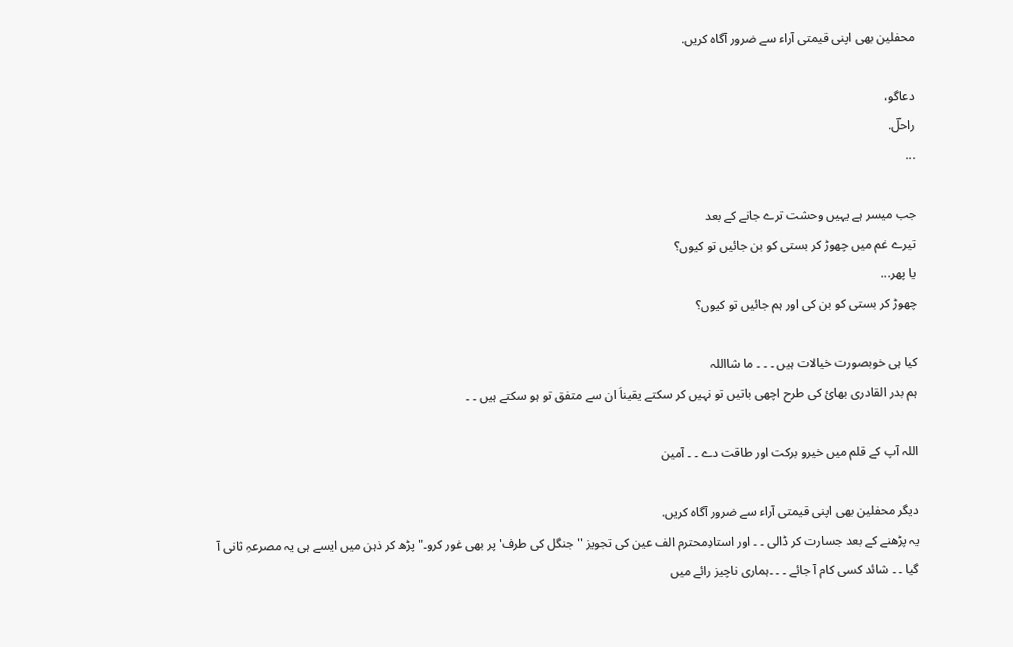محفلین بھی اپنی قیمتی آراء سے ضرور آگاہ کریں.

دعاگو،
راحلؔ.
...

جب میسر ہے یہیں وحشت ترے جانے کے بعد
تیرے غم میں چھوڑ کر بستی کو بن جائیں تو کیوں؟
یا پھر...
چھوڑ کر بستی کو بن کی اور ہم جائیں تو کیوں؟

کیا ہی خوبصورت خیالات ہیں ۔ ۔ ۔ ما شااللہ
ہم بدر القادری بھائ کی طرح اچھی باتیں تو نہیں کر سکتے یقیناَ ان سے متفق تو ہو سکتے ہیں ۔ ۔

اللہ آپ کے قلم میں خیرو برکت اور طاقت دے ۔ ۔ آمین

دیگر محفلین بھی اپنی قیمتی آراء سے ضرور آگاہ کریں.
یہ پڑھنے کے بعد جسارت کر ڈالی ۔ ۔ اور استادِمحترم الف عین کی تجویز ''جنگل کی طرف' پر بھی غور کرو۔" پڑھ کر ذہن میں ایسے ہی یہ مصرعہِ ثانی آ گیا ۔ ۔ شائد کسی کام آ جائے ۔ ۔ ۔ہماری ناچیز رائے میں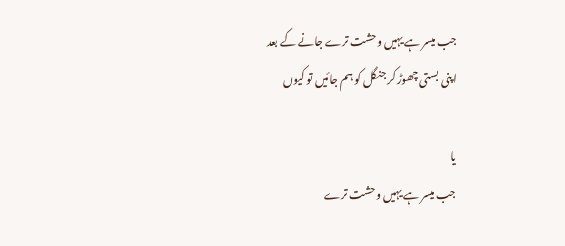جب میسر ہے یہیں وحشت ترے جانے کے بعد
اپنی بستی چھوڑ کر جنگل کو ہم جائیں تو کیوں

یا
جب میسر ہے یہیں وحشت ترے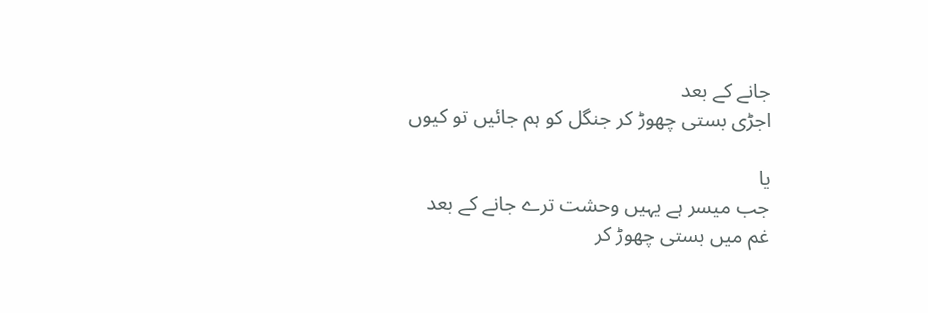جانے کے بعد
اجڑی بستی چھوڑ کر جنگل کو ہم جائیں تو کیوں

یا
جب میسر ہے یہیں وحشت ترے جانے کے بعد
غم میں بستی چھوڑ کر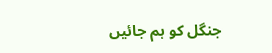جنگل کو ہم جائیں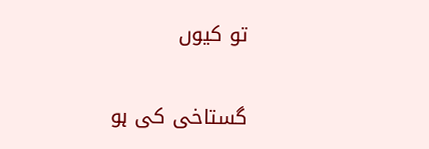تو کیوں

گستاخی کی ہو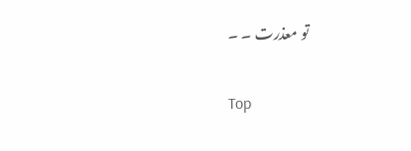تو معذرت ۔ ۔

Top